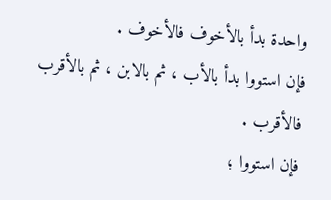واحدة بدأ بالأخوف فالأخوف .
فإن استووا بدأ بالأب ، ثم بالابن ، ثم بالأقرب فالأقرب .
فإن استووا ؛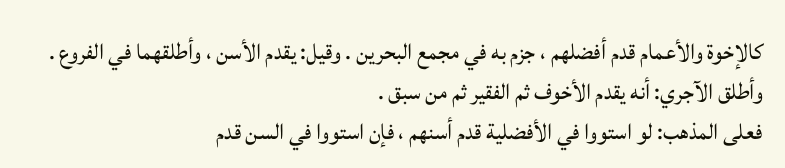كالإخوة والأعمام قدم أفضلهم ، جزم به في مجمع البحرين . وقيل: يقدم الأسن ، وأطلقهما في الفروع . وأطلق الآجري: أنه يقدم الأخوف ثم الفقير ثم من سبق .
فعلى المذهب: لو استووا في الأفضلية قدم أسنهم ، فإن استووا في السن قدم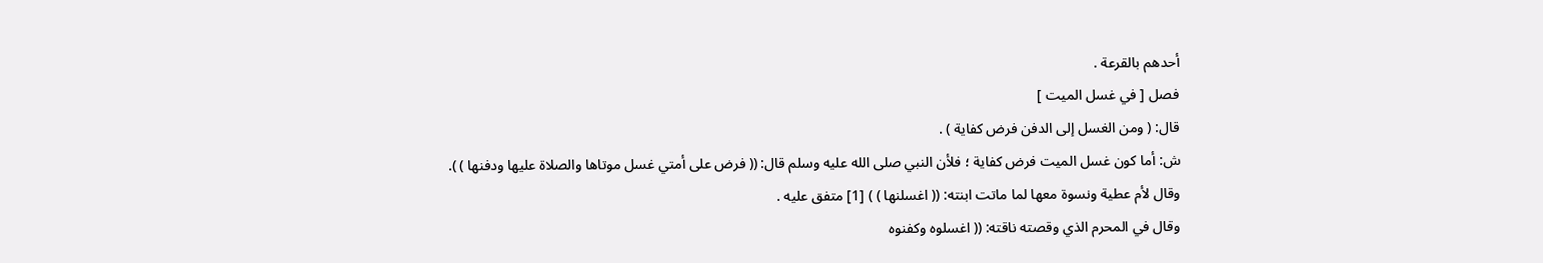أحدهم بالقرعة .
فصل [ في غسل الميت ]
قال: ( ومن الغسل إلى الدفن فرض كفاية ) .
ش: أما كون غسل الميت فرض كفاية ؛ فلأن النبي صلى الله عليه وسلم قال: (( فرض على أمتي غسل موتاها والصلاة عليها ودفنها ) ).
وقال لأم عطية ونسوة معها لما ماتت ابنته: (( اغسلنها ) ) [1] متفق عليه .
وقال في المحرم الذي وقصته ناقته: (( اغسلوه وكفنوه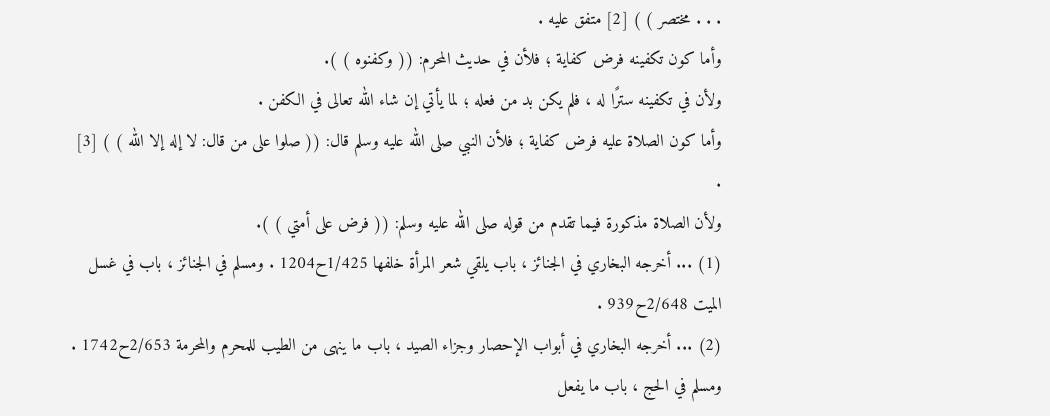. . . مختصر ) ) [2] متفق عليه .
وأما كون تكفينه فرض كفاية ؛ فلأن في حديث المحرم: (( وكفنوه ) ).
ولأن في تكفينه سترًا له ، فلم يكن بد من فعله ؛ لما يأتي إن شاء الله تعالى في الكفن .
وأما كون الصلاة عليه فرض كفاية ؛ فلأن النبي صلى الله عليه وسلم قال: (( صلوا على من قال: لا إله إلا الله ) ) [3] .
ولأن الصلاة مذكورة فيما تقدم من قوله صلى الله عليه وسلم: (( فرض على أمتي ) ).
(1) ... أخرجه البخاري في الجنائز ، باب يلقي شعر المرأة خلفها 1/425ح1204 . ومسلم في الجنائز ، باب في غسل الميت 2/648ح939 .
(2) ... أخرجه البخاري في أبواب الإحصار وجزاء الصيد ، باب ما ينهى من الطيب للمحرم والمحرمة 2/653ح1742 . ومسلم في الحج ، باب ما يفعل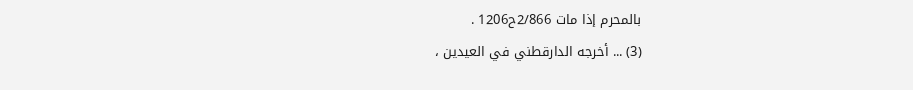بالمحرم إذا مات 2/866ح1206 .
(3) ... أخرجه الدارقطني في العيدين ،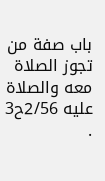باب صفة من تجوز الصلاة معه والصلاة عليه 2/56ح3 .